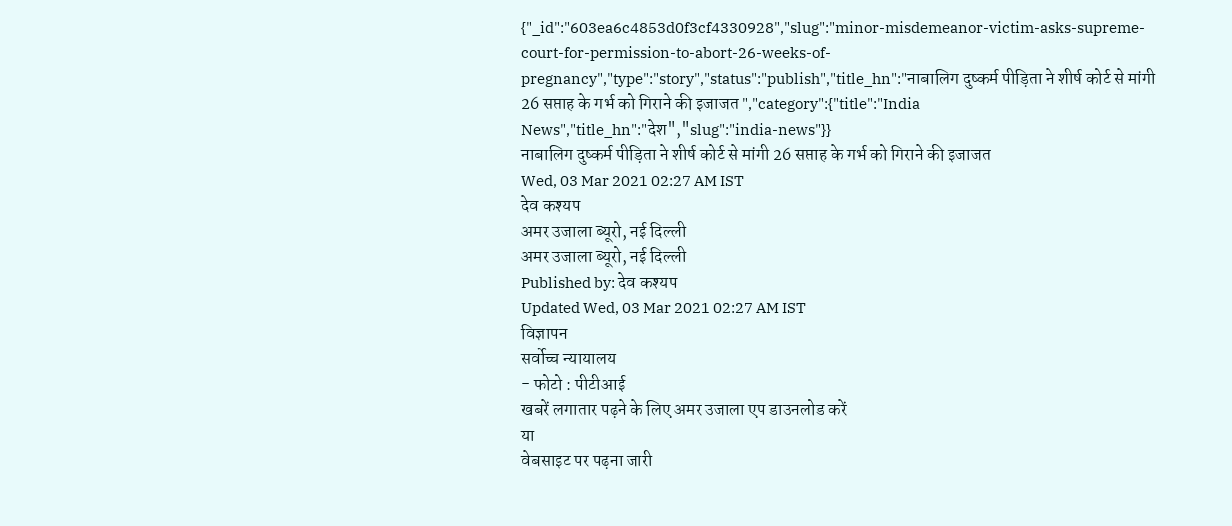{"_id":"603ea6c4853d0f3cf4330928","slug":"minor-misdemeanor-victim-asks-supreme-court-for-permission-to-abort-26-weeks-of-pregnancy","type":"story","status":"publish","title_hn":"नाबालिग दुष्कर्म पीड़िता ने शीर्ष कोर्ट से मांगी 26 सप्ताह के गर्भ को गिराने की इजाजत ","category":{"title":"India News","title_hn":"देश","slug":"india-news"}}
नाबालिग दुष्कर्म पीड़िता ने शीर्ष कोर्ट से मांगी 26 सप्ताह के गर्भ को गिराने की इजाजत
Wed, 03 Mar 2021 02:27 AM IST
देव कश्यप
अमर उजाला ब्यूरो, नई दिल्ली
अमर उजाला ब्यूरो, नई दिल्ली
Published by: देव कश्यप
Updated Wed, 03 Mar 2021 02:27 AM IST
विज्ञापन
सर्वोच्च न्यायालय
- फोटो : पीटीआई
खबरें लगातार पढ़ने के लिए अमर उजाला एप डाउनलोड करें
या
वेबसाइट पर पढ़ना जारी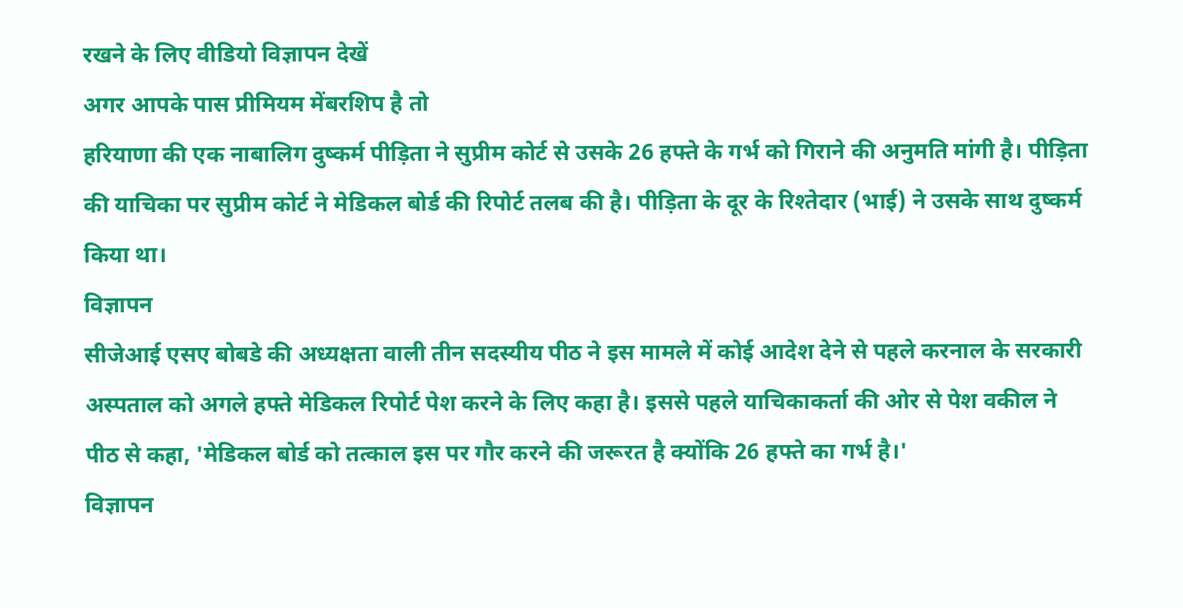रखने के लिए वीडियो विज्ञापन देखें
अगर आपके पास प्रीमियम मेंबरशिप है तो
हरियाणा की एक नाबालिग दुष्कर्म पीड़िता ने सुप्रीम कोर्ट से उसके 26 हफ्ते के गर्भ को गिराने की अनुमति मांगी है। पीड़िता की याचिका पर सुप्रीम कोर्ट ने मेडिकल बोर्ड की रिपोर्ट तलब की है। पीड़िता के दूर के रिश्तेदार (भाई) ने उसके साथ दुष्कर्म किया था।
विज्ञापन
सीजेआई एसए बोबडे की अध्यक्षता वाली तीन सदस्यीय पीठ ने इस मामले में कोई आदेश देने से पहले करनाल के सरकारी अस्पताल को अगले हफ्ते मेडिकल रिपोर्ट पेश करने के लिए कहा है। इससे पहले याचिकाकर्ता की ओर से पेश वकील ने पीठ से कहा, 'मेडिकल बोर्ड को तत्काल इस पर गौर करने की जरूरत है क्योंकि 26 हफ्ते का गर्भ है।'
विज्ञापन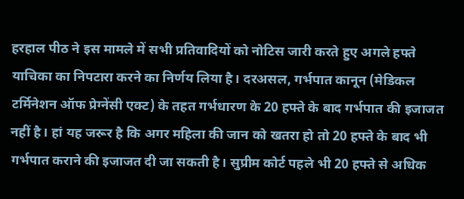हरहाल पीठ ने इस मामले में सभी प्रतिवादियों को नोटिस जारी करते हुए अगले हफ्ते याचिका का निपटारा करने का निर्णय लिया है। दरअसल, गर्भपात कानून (मेडिकल टर्मिनेशन ऑफ प्रेग्नेंसी एक्ट) के तहत गर्भधारण के 20 हफ्ते के बाद गर्भपात की इजाजत नहीं है। हां यह जरूर है कि अगर महिला की जान को खतरा हो तो 20 हफ्ते के बाद भी गर्भपात कराने की इजाजत दी जा सकती है। सुप्रीम कोर्ट पहले भी 20 हफ्ते से अधिक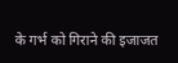के गर्भ को गिराने की इजाजत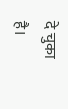दे चुका है।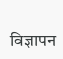विज्ञापन